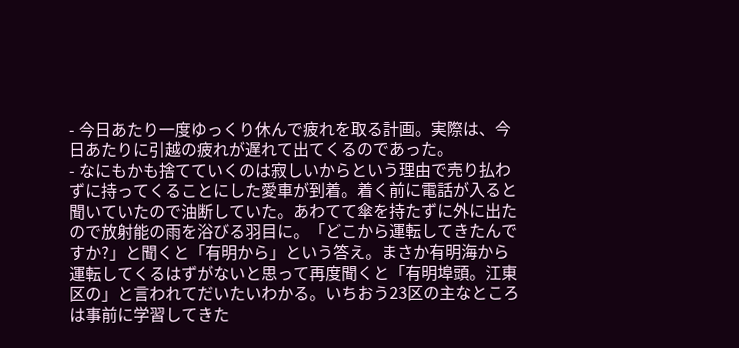- 今日あたり一度ゆっくり休んで疲れを取る計画。実際は、今日あたりに引越の疲れが遅れて出てくるのであった。
- なにもかも捨てていくのは寂しいからという理由で売り払わずに持ってくることにした愛車が到着。着く前に電話が入ると聞いていたので油断していた。あわてて傘を持たずに外に出たので放射能の雨を浴びる羽目に。「どこから運転してきたんですか?」と聞くと「有明から」という答え。まさか有明海から運転してくるはずがないと思って再度聞くと「有明埠頭。江東区の」と言われてだいたいわかる。いちおう23区の主なところは事前に学習してきた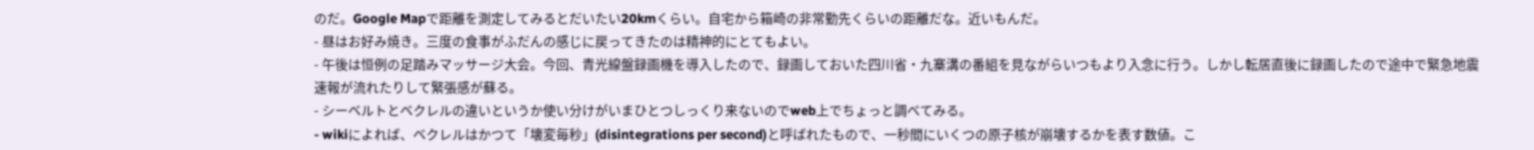のだ。Google Mapで距離を測定してみるとだいたい20kmくらい。自宅から箱崎の非常勤先くらいの距離だな。近いもんだ。
- 昼はお好み焼き。三度の食事がふだんの感じに戻ってきたのは精神的にとてもよい。
- 午後は恒例の足踏みマッサージ大会。今回、青光線盤録画機を導入したので、録画しておいた四川省・九寨溝の番組を見ながらいつもより入念に行う。しかし転居直後に録画したので途中で緊急地震速報が流れたりして緊張感が蘇る。
- シーベルトとベクレルの違いというか使い分けがいまひとつしっくり来ないのでweb上でちょっと調べてみる。
- wikiによれば、ベクレルはかつて「壊変毎秒」(disintegrations per second)と呼ばれたもので、一秒間にいくつの原子核が崩壊するかを表す数値。こ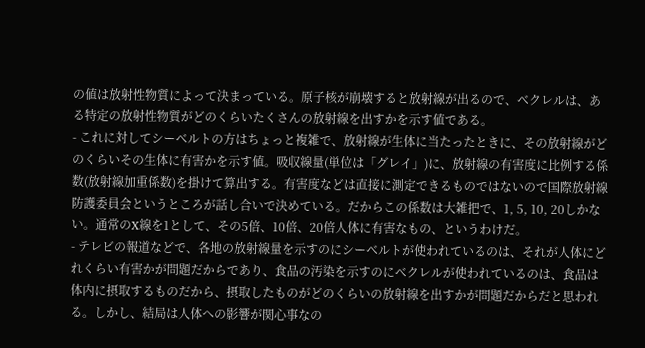の値は放射性物質によって決まっている。原子核が崩壊すると放射線が出るので、ベクレルは、ある特定の放射性物質がどのくらいたくさんの放射線を出すかを示す値である。
- これに対してシーベルトの方はちょっと複雑で、放射線が生体に当たったときに、その放射線がどのくらいその生体に有害かを示す値。吸収線量(単位は「グレイ」)に、放射線の有害度に比例する係数(放射線加重係数)を掛けて算出する。有害度などは直接に測定できるものではないので国際放射線防護委員会というところが話し合いで決めている。だからこの係数は大雑把で、1, 5, 10, 20しかない。通常のX線を1として、その5倍、10倍、20倍人体に有害なもの、というわけだ。
- テレビの報道などで、各地の放射線量を示すのにシーベルトが使われているのは、それが人体にどれくらい有害かが問題だからであり、食品の汚染を示すのにベクレルが使われているのは、食品は体内に摂取するものだから、摂取したものがどのくらいの放射線を出すかが問題だからだと思われる。しかし、結局は人体への影響が関心事なの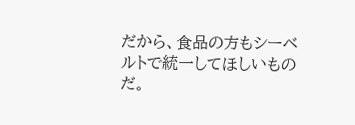だから、食品の方もシーベルトで統一してほしいものだ。